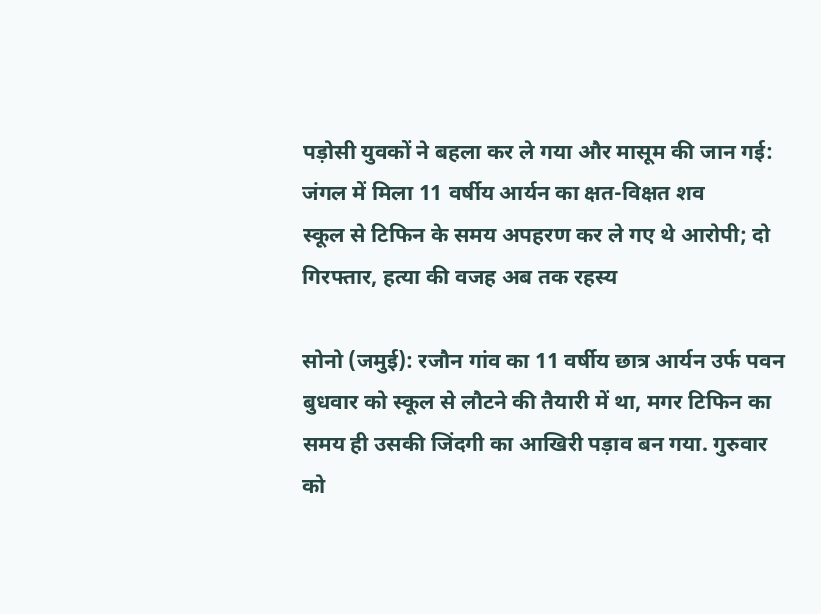पड़ोसी युवकों ने बहला कर ले गया और मासूम की जान गई: जंगल में मिला 11 वर्षीय आर्यन का क्षत-विक्षत शव
स्कूल से टिफिन के समय अपहरण कर ले गए थे आरोपी; दो गिरफ्तार, हत्या की वजह अब तक रहस्य

सोनो (जमुई): रजौन गांव का 11 वर्षीय छात्र आर्यन उर्फ पवन बुधवार को स्कूल से लौटने की तैयारी में था, मगर टिफिन का समय ही उसकी जिंदगी का आखिरी पड़ाव बन गया. गुरुवार को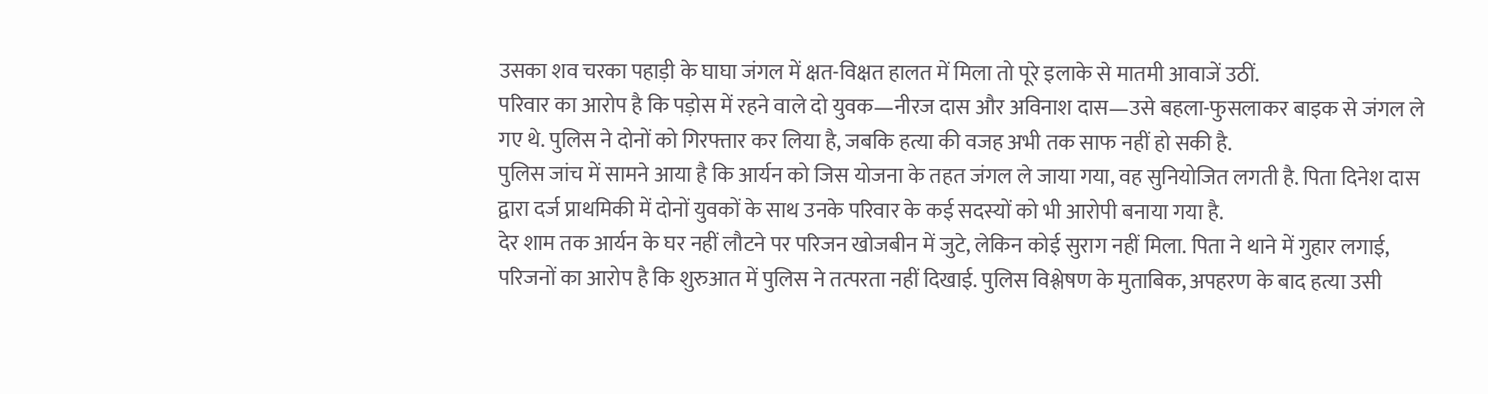उसका शव चरका पहाड़ी के घाघा जंगल में क्षत-विक्षत हालत में मिला तो पूरे इलाके से मातमी आवाजें उठीं.
परिवार का आरोप है कि पड़ोस में रहने वाले दो युवक—नीरज दास और अविनाश दास—उसे बहला-फुसलाकर बाइक से जंगल ले गए थे. पुलिस ने दोनों को गिरफ्तार कर लिया है, जबकि हत्या की वजह अभी तक साफ नहीं हो सकी है.
पुलिस जांच में सामने आया है कि आर्यन को जिस योजना के तहत जंगल ले जाया गया, वह सुनियोजित लगती है. पिता दिनेश दास द्वारा दर्ज प्राथमिकी में दोनों युवकों के साथ उनके परिवार के कई सदस्यों को भी आरोपी बनाया गया है.
देर शाम तक आर्यन के घर नहीं लौटने पर परिजन खोजबीन में जुटे, लेकिन कोई सुराग नहीं मिला. पिता ने थाने में गुहार लगाई, परिजनों का आरोप है कि शुरुआत में पुलिस ने तत्परता नहीं दिखाई. पुलिस विश्लेषण के मुताबिक, अपहरण के बाद हत्या उसी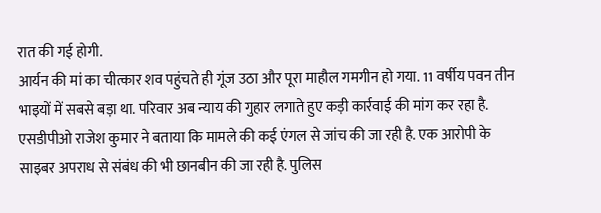रात की गई होगी.
आर्यन की मां का चीत्कार शव पहुंचते ही गूंज उठा और पूरा माहौल गमगीन हो गया. 11 वर्षीय पवन तीन भाइयों में सबसे बड़ा था. परिवार अब न्याय की गुहार लगाते हुए कड़ी कार्रवाई की मांग कर रहा है.
एसडीपीओ राजेश कुमार ने बताया कि मामले की कई एंगल से जांच की जा रही है. एक आरोपी के साइबर अपराध से संबंध की भी छानबीन की जा रही है. पुलिस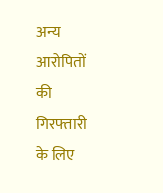अन्य आरोपितों की गिरफ्तारी के लिए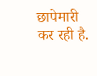छापेमारी कर रही है.